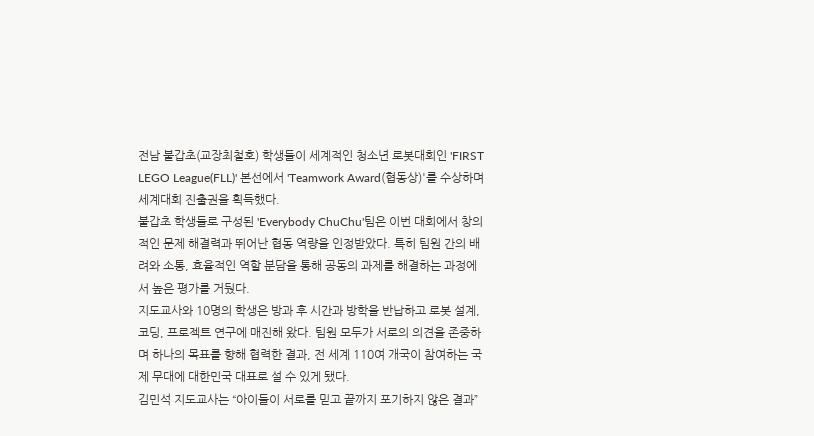전남 불갑초(교장최철호) 학생들이 세계적인 청소년 로봇대회인 'FIRST LEGO League(FLL)' 본선에서 'Teamwork Award(협동상)'를 수상하며 세계대회 진출권을 획득했다.
불갑초 학생들로 구성된 'Everybody ChuChu'팀은 이번 대회에서 창의적인 문제 해결력과 뛰어난 협동 역량을 인정받았다. 특히 팀원 간의 배려와 소통, 효율적인 역할 분담을 통해 공동의 과제를 해결하는 과정에서 높은 평가를 거뒀다.
지도교사와 10명의 학생은 방과 후 시간과 방학을 반납하고 로봇 설계, 코딩, 프로젝트 연구에 매진해 왔다. 팀원 모두가 서로의 의견을 존중하며 하나의 목표를 향해 협력한 결과, 전 세계 110여 개국이 참여하는 국제 무대에 대한민국 대표로 설 수 있게 됐다.
김민석 지도교사는 “아이들이 서로를 믿고 끝까지 포기하지 않은 결과”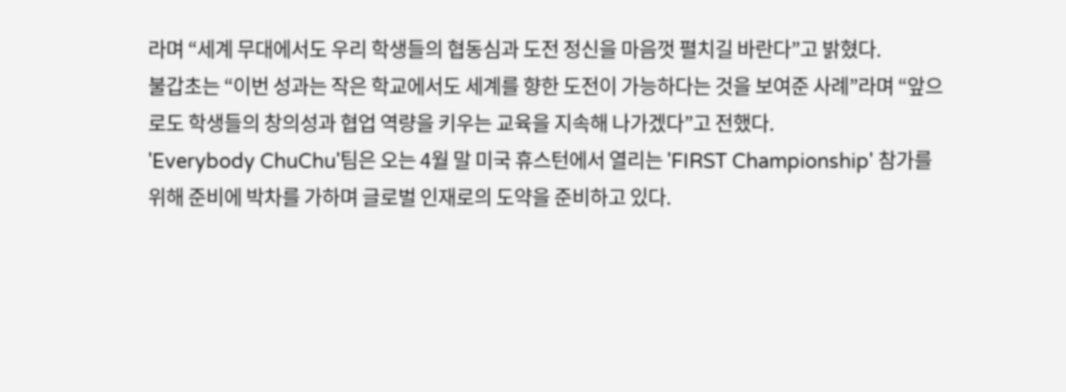라며 “세계 무대에서도 우리 학생들의 협동심과 도전 정신을 마음껏 펼치길 바란다”고 밝혔다.
불갑초는 “이번 성과는 작은 학교에서도 세계를 향한 도전이 가능하다는 것을 보여준 사례”라며 “앞으로도 학생들의 창의성과 협업 역량을 키우는 교육을 지속해 나가겠다”고 전했다.
'Everybody ChuChu'팀은 오는 4월 말 미국 휴스턴에서 열리는 'FIRST Championship' 참가를 위해 준비에 박차를 가하며 글로벌 인재로의 도약을 준비하고 있다.